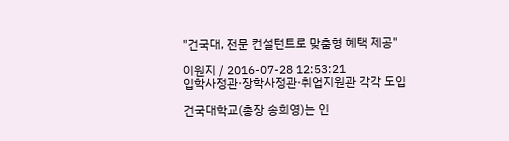"건국대, 전문 컨설턴트로 맞춤형 혜택 제공"

이원지 / 2016-07-28 12:53:21
입학사정관·장학사정관·취업지원관 각각 도입

건국대학교(총장 송희영)는 인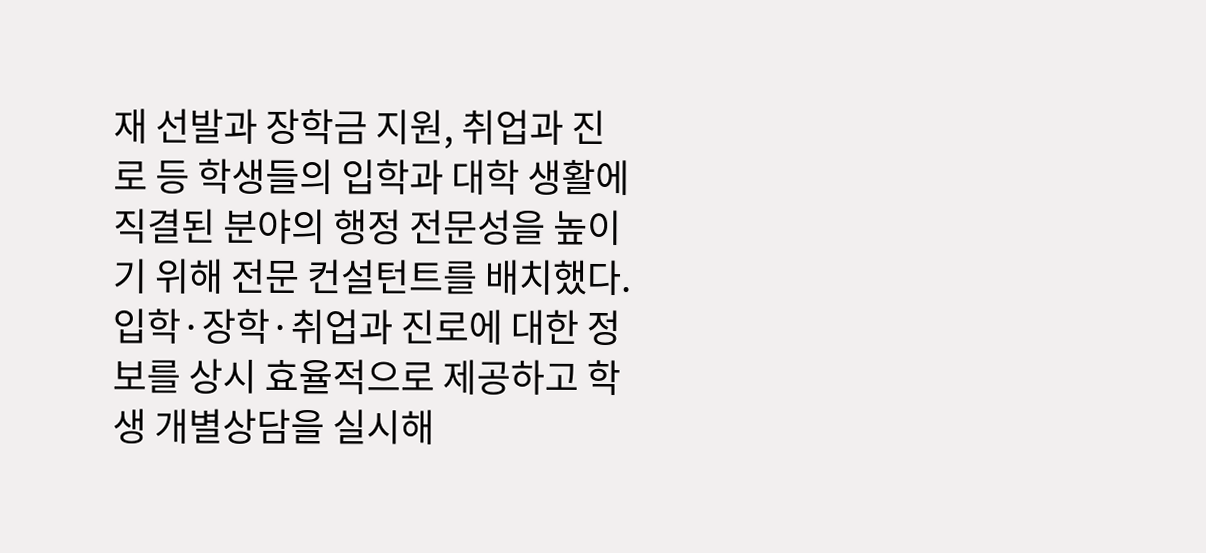재 선발과 장학금 지원, 취업과 진로 등 학생들의 입학과 대학 생활에 직결된 분야의 행정 전문성을 높이기 위해 전문 컨설턴트를 배치했다. 입학·장학·취업과 진로에 대한 정보를 상시 효율적으로 제공하고 학생 개별상담을 실시해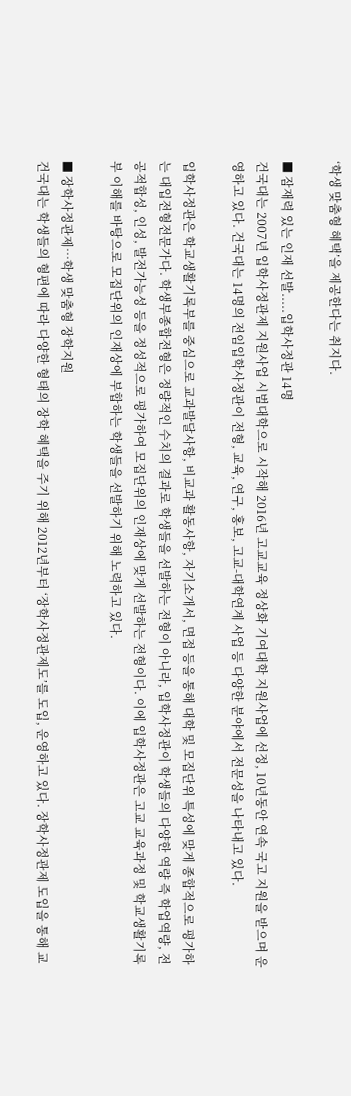‘학생 맞춤형 혜택’을 제공한다는 취지다.

■ 잠재력 있는 인재 선발.....입학사정관 14명
건국대는 2007년 입학사정관제 지원사업 시범대학으로 시작해 2016년 고교교육 정상화 기여대학 지원사업에 선정, 10년동안 연속 국고 지원을 받으며 운영하고 있다. 건국대는 14명의 전임입학사정관이 전형, 교육, 연구, 홍보, 고교-대학연계 사업 등 다양한 분야에서 전문성을 나타내고 있다.

입학사정관은 학교생활기록부를 중심으로 교과발달사항, 비교과 활동사항, 자기소개서, 면접 등을 통해 대학 및 모집단위 특성에 맞게 종합적으로 평가하는 대입전형전문가다. 학생부종합전형은 정량적인 수치의 결과로 학생들을 선발하는 전형이 아니라, 입학사정관이 학생들의 다양한 역량 즉 학업역량, 전공적합성, 인성, 발전가능성 등을 정성적으로 평가하여 모집단위의 인재상에 맞게 선발하는 전형이다. 이에 입학사정관은 고교 교육과정 및 학교생활기록부 이해를 바탕으로 모집단위의 인재상에 부합하는 학생들을 선발하기 위해 노력하고 있다.

■ 장학사정관제…학생 맞춤형 장학지원
건국대는 학생들의 형편에 따라 다양한 형태의 장학 혜택을 주기 위해 2012년부터 ‘장학사정관제도’를 도입, 운영하고 있다. 장학사정관제 도입을 통해 교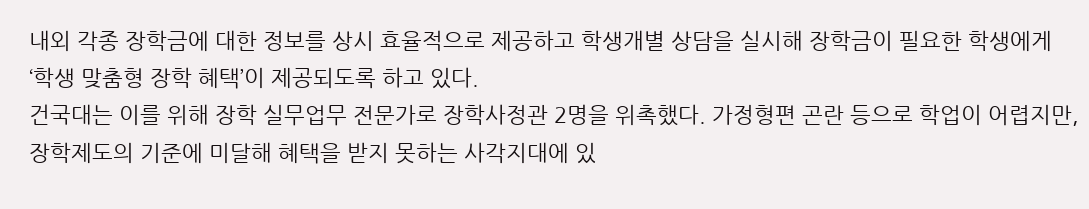내외 각종 장학금에 대한 정보를 상시 효율적으로 제공하고 학생개별 상담을 실시해 장학금이 필요한 학생에게 ‘학생 맞춤형 장학 혜택’이 제공되도록 하고 있다.
건국대는 이를 위해 장학 실무업무 전문가로 장학사정관 2명을 위촉했다. 가정형편 곤란 등으로 학업이 어렵지만, 장학제도의 기준에 미달해 혜택을 받지 못하는 사각지대에 있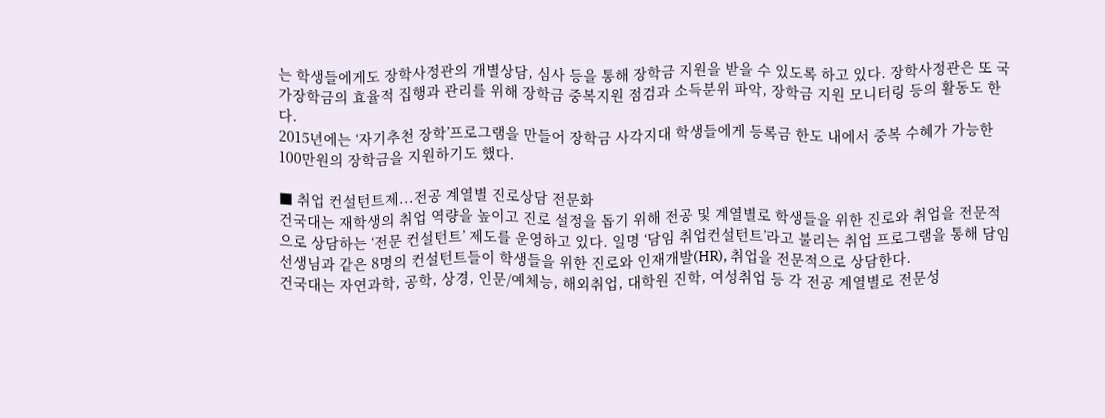는 학생들에게도 장학사정관의 개별상담, 심사 등을 통해 장학금 지원을 받을 수 있도록 하고 있다. 장학사정관은 또 국가장학금의 효율적 집행과 관리를 위해 장학금 중복지원 점검과 소득분위 파악, 장학금 지원 모니터링 등의 활동도 한다.
2015년에는 ‘자기추천 장학’프로그램을 만들어 장학금 사각지대 학생들에게 등록금 한도 내에서 중복 수혜가 가능한 100만원의 장학금을 지원하기도 했다.

■ 취업 컨설턴트제...전공 계열별 진로상담 전문화
건국대는 재학생의 취업 역량을 높이고 진로 설정을 돕기 위해 전공 및 계열별로 학생들을 위한 진로와 취업을 전문적으로 상담하는 ‘전문 컨설턴트’ 제도를 운영하고 있다. 일명 ‘담임 취업컨설턴트’라고 불리는 취업 프로그램을 통해 담임 선생님과 같은 8명의 컨설턴트들이 학생들을 위한 진로와 인재개발(HR), 취업을 전문적으로 상담한다.
건국대는 자연과학, 공학, 상경, 인문/예체능, 해외취업, 대학원 진학, 여성취업 등 각 전공 계열별로 전문성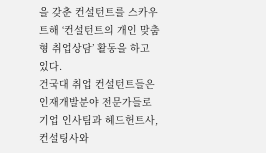을 갖춘 컨설턴트를 스카우트해 ‘컨설턴트의 개인 맞춤형 취업상담’ 활동을 하고 있다.
건국대 취업 컨설턴트들은 인재개발분야 전문가들로 기업 인사팀과 헤드헌트사, 컨설팅사와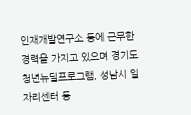인재개발연구소 등에 근무한 경력을 가지고 있으며 경기도 청년뉴딜프로그램, 성남시 일자리센터 등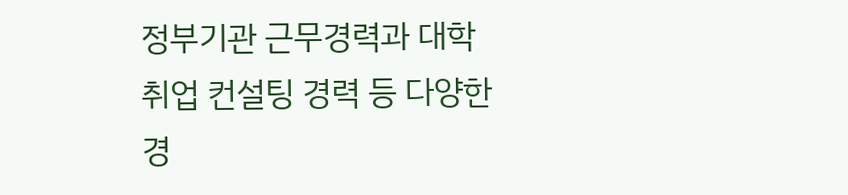정부기관 근무경력과 대학 취업 컨설팅 경력 등 다양한 경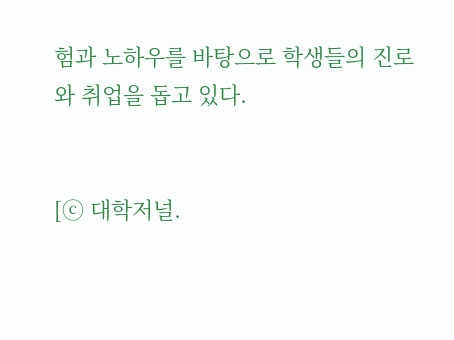험과 노하우를 바탕으로 학생들의 진로와 취업을 돕고 있다.


[ⓒ 대학저널.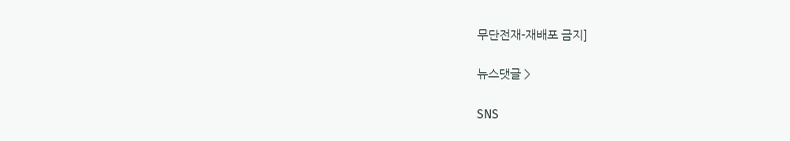무단전재-재배포 금지]

뉴스댓글 >

SNS